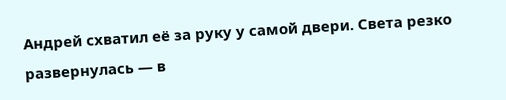Андрей схватил её за руку у самой двери. Света резко развернулась — в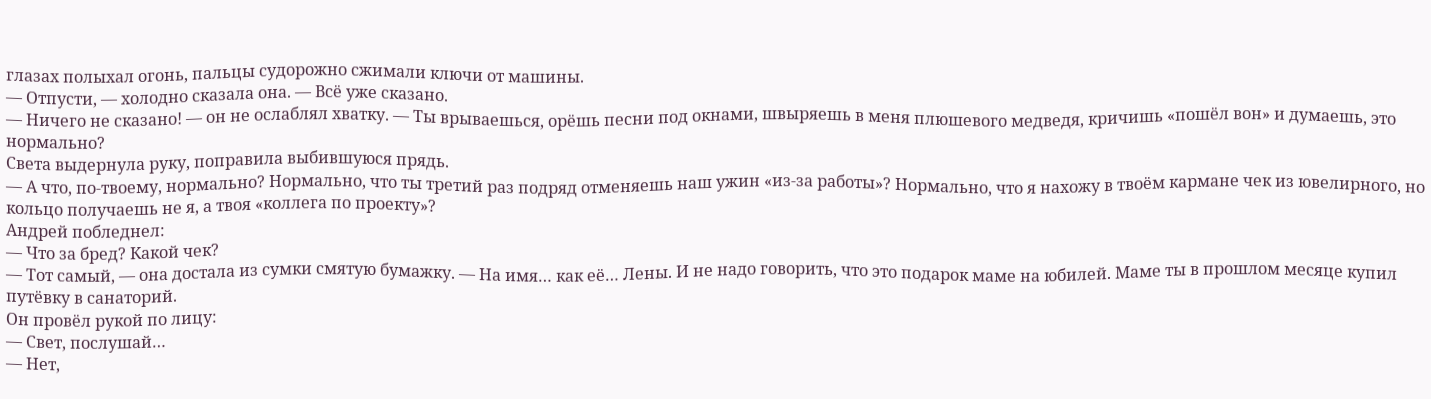глазах полыхал огонь, пальцы судорожно сжимали ключи от машины.
— Отпусти, — холодно сказала она. — Всё уже сказано.
— Ничего не сказано! — он не ослаблял хватку. — Ты врываешься, орёшь песни под окнами, швыряешь в меня плюшевого медведя, кричишь «пошёл вон» и думаешь, это нормально?
Света выдернула руку, поправила выбившуюся прядь.
— А что, по‑твоему, нормально? Нормально, что ты третий раз подряд отменяешь наш ужин «из‑за работы»? Нормально, что я нахожу в твоём кармане чек из ювелирного, но кольцо получаешь не я, а твоя «коллега по проекту»?
Андрей побледнел:
— Что за бред? Какой чек?
— Тот самый, — она достала из сумки смятую бумажку. — На имя… как её… Лены. И не надо говорить, что это подарок маме на юбилей. Маме ты в прошлом месяце купил путёвку в санаторий.
Он провёл рукой по лицу:
— Свет, послушай…
— Нет,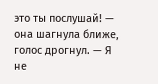это ты послушай! — она шагнула ближе, голос дрогнул. — Я не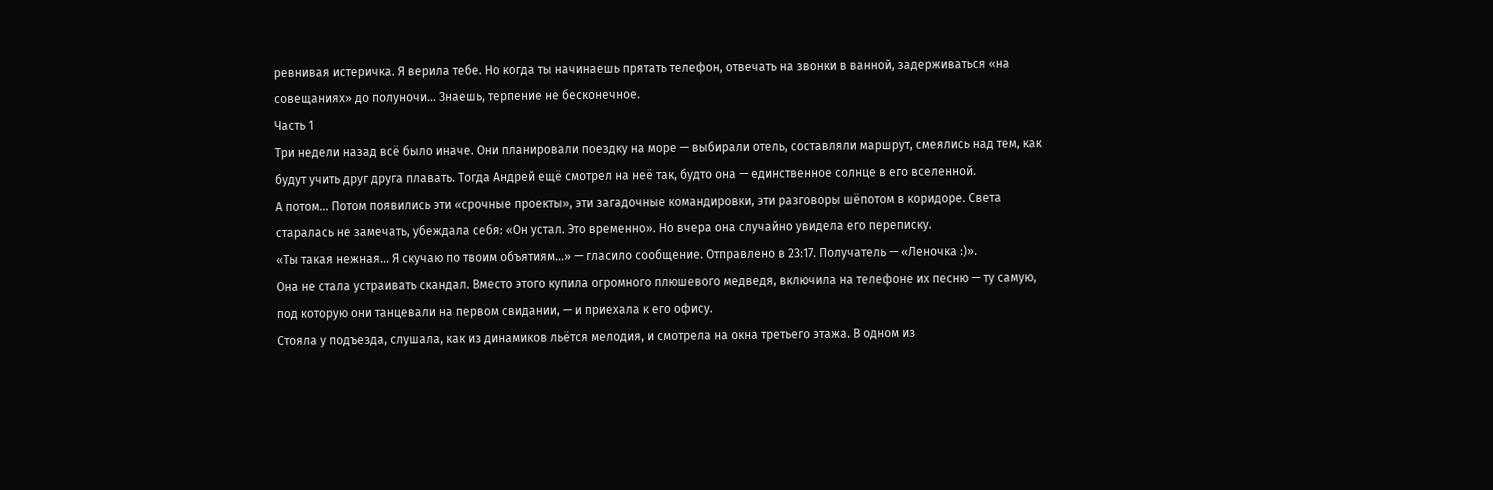ревнивая истеричка. Я верила тебе. Но когда ты начинаешь прятать телефон, отвечать на звонки в ванной, задерживаться «на совещаниях» до полуночи… Знаешь, терпение не бесконечное.
Часть 1
Три недели назад всё было иначе. Они планировали поездку на море — выбирали отель, составляли маршрут, смеялись над тем, как будут учить друг друга плавать. Тогда Андрей ещё смотрел на неё так, будто она — единственное солнце в его вселенной.
А потом… Потом появились эти «срочные проекты», эти загадочные командировки, эти разговоры шёпотом в коридоре. Света старалась не замечать, убеждала себя: «Он устал. Это временно». Но вчера она случайно увидела его переписку.
«Ты такая нежная… Я скучаю по твоим объятиям…» — гласило сообщение. Отправлено в 23:17. Получатель — «Леночка :)».
Она не стала устраивать скандал. Вместо этого купила огромного плюшевого медведя, включила на телефоне их песню — ту самую, под которую они танцевали на первом свидании, — и приехала к его офису.
Стояла у подъезда, слушала, как из динамиков льётся мелодия, и смотрела на окна третьего этажа. В одном из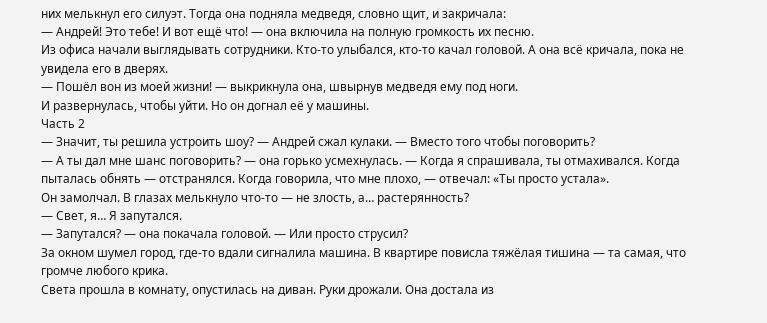них мелькнул его силуэт. Тогда она подняла медведя, словно щит, и закричала:
— Андрей! Это тебе! И вот ещё что! — она включила на полную громкость их песню.
Из офиса начали выглядывать сотрудники. Кто‑то улыбался, кто‑то качал головой. А она всё кричала, пока не увидела его в дверях.
— Пошёл вон из моей жизни! — выкрикнула она, швырнув медведя ему под ноги.
И развернулась, чтобы уйти. Но он догнал её у машины.
Часть 2
— Значит, ты решила устроить шоу? — Андрей сжал кулаки. — Вместо того чтобы поговорить?
— А ты дал мне шанс поговорить? — она горько усмехнулась. — Когда я спрашивала, ты отмахивался. Когда пыталась обнять — отстранялся. Когда говорила, что мне плохо, — отвечал: «Ты просто устала».
Он замолчал. В глазах мелькнуло что‑то — не злость, а… растерянность?
— Свет, я… Я запутался.
— Запутался? — она покачала головой. — Или просто струсил?
За окном шумел город, где‑то вдали сигналила машина. В квартире повисла тяжёлая тишина — та самая, что громче любого крика.
Света прошла в комнату, опустилась на диван. Руки дрожали. Она достала из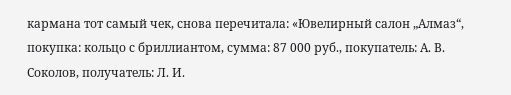кармана тот самый чек, снова перечитала: «Ювелирный салон „Алмаз“, покупка: кольцо с бриллиантом, сумма: 87 000 руб., покупатель: А. В. Соколов, получатель: Л. И.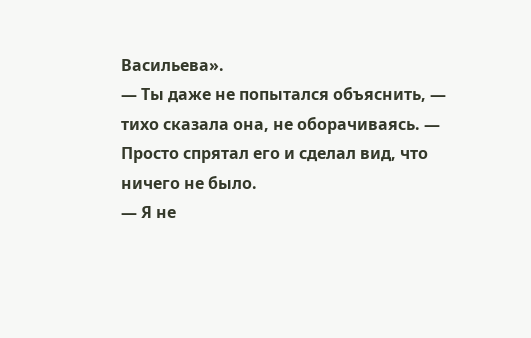Васильева».
— Ты даже не попытался объяснить, — тихо сказала она, не оборачиваясь. — Просто спрятал его и сделал вид, что ничего не было.
— Я не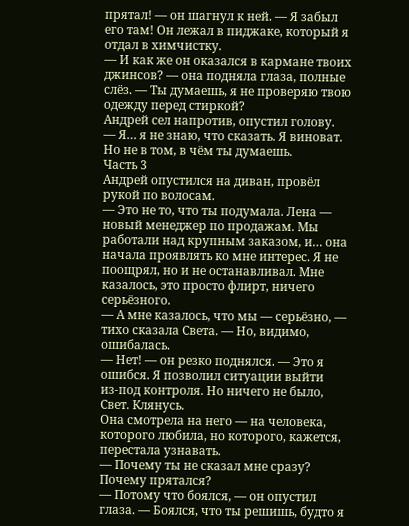прятал! — он шагнул к ней. — Я забыл его там! Он лежал в пиджаке, который я отдал в химчистку.
— И как же он оказался в кармане твоих джинсов? — она подняла глаза, полные слёз. — Ты думаешь, я не проверяю твою одежду перед стиркой?
Андрей сел напротив, опустил голову.
— Я… я не знаю, что сказать. Я виноват. Но не в том, в чём ты думаешь.
Часть 3
Андрей опустился на диван, провёл рукой по волосам.
— Это не то, что ты подумала. Лена — новый менеджер по продажам. Мы работали над крупным заказом, и… она начала проявлять ко мне интерес. Я не поощрял, но и не останавливал. Мне казалось, это просто флирт, ничего серьёзного.
— А мне казалось, что мы — серьёзно, — тихо сказала Света. — Но, видимо, ошибалась.
— Нет! — он резко поднялся. — Это я ошибся. Я позволил ситуации выйти из‑под контроля. Но ничего не было, Свет. Клянусь.
Она смотрела на него — на человека, которого любила, но которого, кажется, перестала узнавать.
— Почему ты не сказал мне сразу? Почему прятался?
— Потому что боялся, — он опустил глаза. — Боялся, что ты решишь, будто я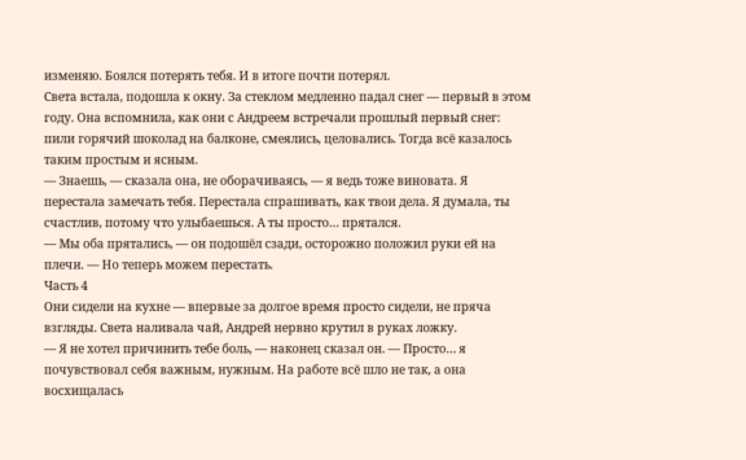изменяю. Боялся потерять тебя. И в итоге почти потерял.
Света встала, подошла к окну. За стеклом медленно падал снег — первый в этом году. Она вспомнила, как они с Андреем встречали прошлый первый снег: пили горячий шоколад на балконе, смеялись, целовались. Тогда всё казалось таким простым и ясным.
— Знаешь, — сказала она, не оборачиваясь, — я ведь тоже виновата. Я перестала замечать тебя. Перестала спрашивать, как твои дела. Я думала, ты счастлив, потому что улыбаешься. А ты просто… прятался.
— Мы оба прятались, — он подошёл сзади, осторожно положил руки ей на плечи. — Но теперь можем перестать.
Часть 4
Они сидели на кухне — впервые за долгое время просто сидели, не пряча взгляды. Света наливала чай, Андрей нервно крутил в руках ложку.
— Я не хотел причинить тебе боль, — наконец сказал он. — Просто… я почувствовал себя важным, нужным. На работе всё шло не так, а она восхищалась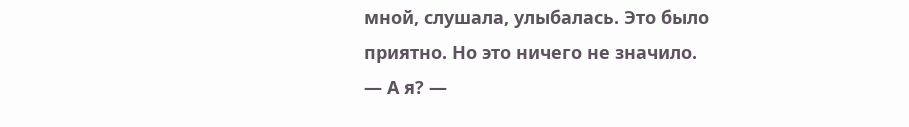мной, слушала, улыбалась. Это было приятно. Но это ничего не значило.
— А я? —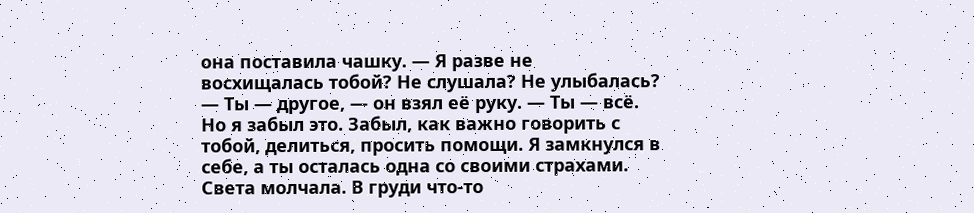она поставила чашку. — Я разве не восхищалась тобой? Не слушала? Не улыбалась?
— Ты — другое, — он взял её руку. — Ты — всё. Но я забыл это. Забыл, как важно говорить с тобой, делиться, просить помощи. Я замкнулся в себе, а ты осталась одна со своими страхами.
Света молчала. В груди что‑то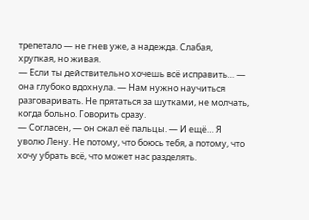трепетало — не гнев уже, а надежда. Слабая, хрупкая, но живая.
— Если ты действительно хочешь всё исправить… — она глубоко вдохнула. — Нам нужно научиться разговаривать. Не прятаться за шутками, не молчать, когда больно. Говорить сразу.
— Согласен, — он сжал её пальцы. — И ещё… Я уволю Лену. Не потому, что боюсь тебя, а потому, что хочу убрать всё, что может нас разделять.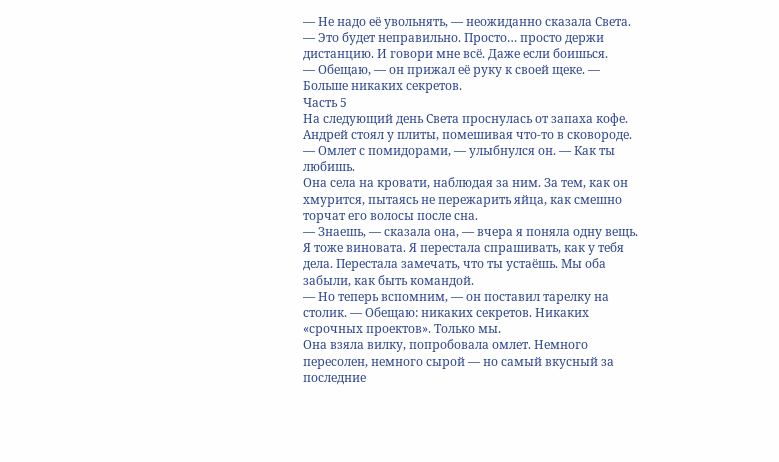— Не надо её увольнять, — неожиданно сказала Света. — Это будет неправильно. Просто… просто держи дистанцию. И говори мне всё. Даже если боишься.
— Обещаю, — он прижал её руку к своей щеке. — Больше никаких секретов.
Часть 5
На следующий день Света проснулась от запаха кофе. Андрей стоял у плиты, помешивая что‑то в сковороде.
— Омлет с помидорами, — улыбнулся он. — Как ты любишь.
Она села на кровати, наблюдая за ним. За тем, как он хмурится, пытаясь не пережарить яйца, как смешно торчат его волосы после сна.
— Знаешь, — сказала она, — вчера я поняла одну вещь. Я тоже виновата. Я перестала спрашивать, как у тебя дела. Перестала замечать, что ты устаёшь. Мы оба забыли, как быть командой.
— Но теперь вспомним, — он поставил тарелку на столик. — Обещаю: никаких секретов. Никаких «срочных проектов». Только мы.
Она взяла вилку, попробовала омлет. Немного пересолен, немного сырой — но самый вкусный за последние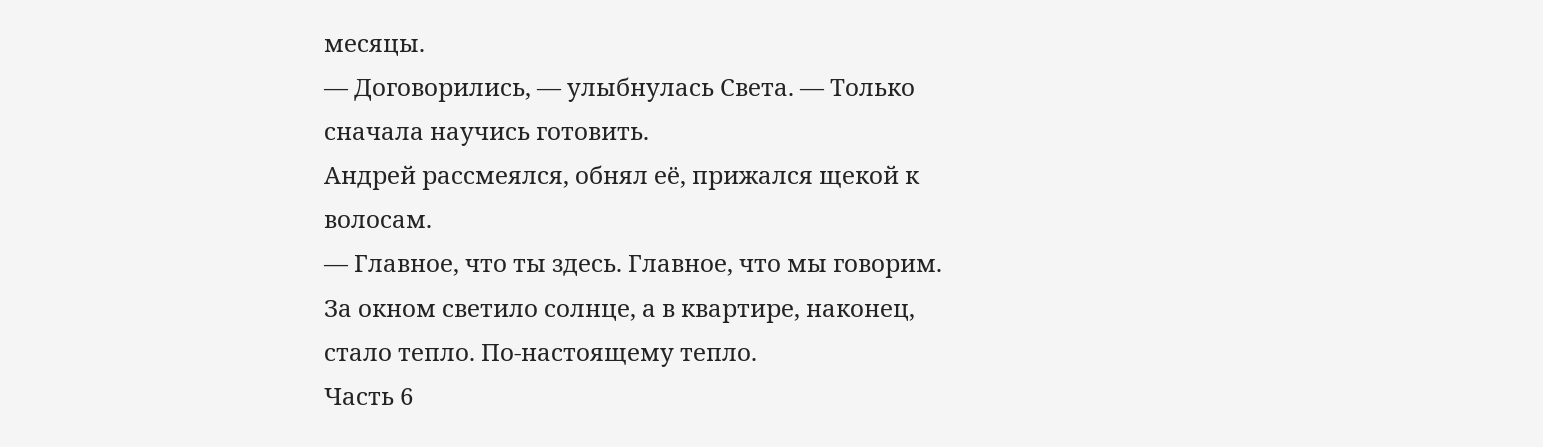месяцы.
— Договорились, — улыбнулась Света. — Только сначала научись готовить.
Андрей рассмеялся, обнял её, прижался щекой к волосам.
— Главное, что ты здесь. Главное, что мы говорим.
За окном светило солнце, а в квартире, наконец, стало тепло. По‑настоящему тепло.
Часть 6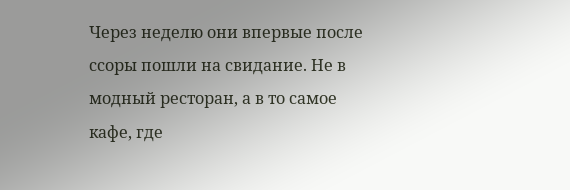Через неделю они впервые после ссоры пошли на свидание. Не в модный ресторан, а в то самое кафе, где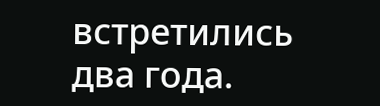встретились два года.